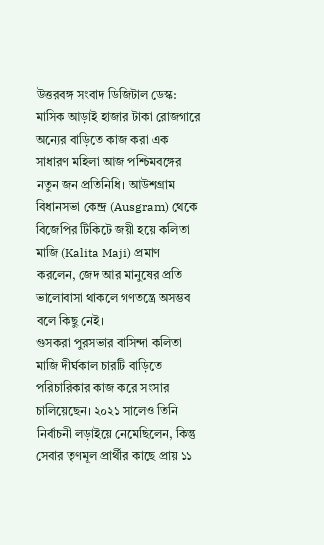উত্তরবঙ্গ সংবাদ ডিজিটাল ডেস্ক: মাসিক আড়াই হাজার টাকা রোজগারে অন্যের বাড়িতে কাজ করা এক সাধারণ মহিলা আজ পশ্চিমবঙ্গের নতুন জন প্রতিনিধি। আউশগ্রাম বিধানসভা কেন্দ্র (Ausgram) থেকে বিজেপির টিকিটে জয়ী হয়ে কলিতা মাজি (Kalita Maji) প্রমাণ করলেন, জেদ আর মানুষের প্রতি ভালোবাসা থাকলে গণতন্ত্রে অসম্ভব বলে কিছু নেই।
গুসকরা পুরসভার বাসিন্দা কলিতা মাজি দীর্ঘকাল চারটি বাড়িতে পরিচারিকার কাজ করে সংসার চালিয়েছেন। ২০২১ সালেও তিনি নির্বাচনী লড়াইয়ে নেমেছিলেন, কিন্তু সেবার তৃণমূল প্রার্থীর কাছে প্রায় ১১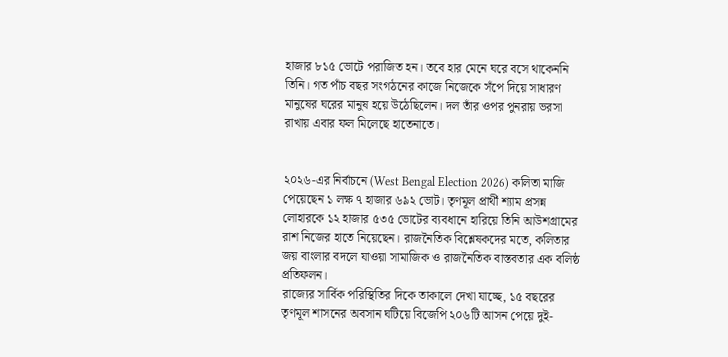হাজার ৮১৫ ভোটে পরাজিত হন। তবে হার মেনে ঘরে বসে থাকেননি তিনি। গত পাঁচ বছর সংগঠনের কাজে নিজেকে সঁপে দিয়ে সাধারণ মানুষের ঘরের মানুষ হয়ে উঠেছিলেন। দল তাঁর ওপর পুনরায় ভরসা রাখায় এবার ফল মিলেছে হাতেনাতে।


২০২৬-এর নির্বাচনে (West Bengal Election 2026) কলিতা মাজি পেয়েছেন ১ লক্ষ ৭ হাজার ৬৯২ ভোট। তৃণমূল প্রার্থী শ্যাম প্রসন্ন লোহারকে ১২ হাজার ৫৩৫ ভোটের ব্যবধানে হারিয়ে তিনি আউশগ্রামের রাশ নিজের হাতে নিয়েছেন। রাজনৈতিক বিশ্লেষকদের মতে, কলিতার জয় বাংলার বদলে যাওয়া সামাজিক ও রাজনৈতিক বাস্তবতার এক বলিষ্ঠ প্রতিফলন।
রাজ্যের সার্বিক পরিস্থিতির দিকে তাকালে দেখা যাচ্ছে, ১৫ বছরের তৃণমূল শাসনের অবসান ঘটিয়ে বিজেপি ২০৬টি আসন পেয়ে দুই-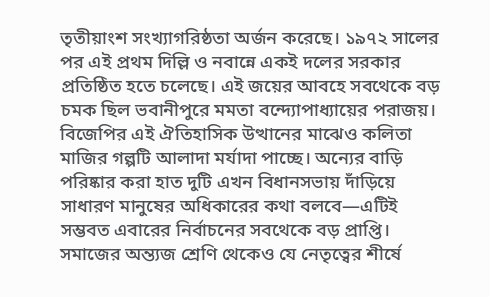তৃতীয়াংশ সংখ্যাগরিষ্ঠতা অর্জন করেছে। ১৯৭২ সালের পর এই প্রথম দিল্লি ও নবান্নে একই দলের সরকার প্রতিষ্ঠিত হতে চলেছে। এই জয়ের আবহে সবথেকে বড় চমক ছিল ভবানীপুরে মমতা বন্দ্যোপাধ্যায়ের পরাজয়।
বিজেপির এই ঐতিহাসিক উত্থানের মাঝেও কলিতা মাজির গল্পটি আলাদা মর্যাদা পাচ্ছে। অন্যের বাড়ি পরিষ্কার করা হাত দুটি এখন বিধানসভায় দাঁড়িয়ে সাধারণ মানুষের অধিকারের কথা বলবে—এটিই সম্ভবত এবারের নির্বাচনের সবথেকে বড় প্রাপ্তি। সমাজের অন্ত্যজ শ্রেণি থেকেও যে নেতৃত্বের শীর্ষে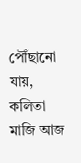পৌঁছানো যায়, কলিতা মাজি আজ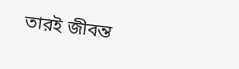তারই জীবন্ত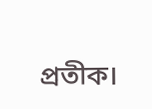প্রতীক।